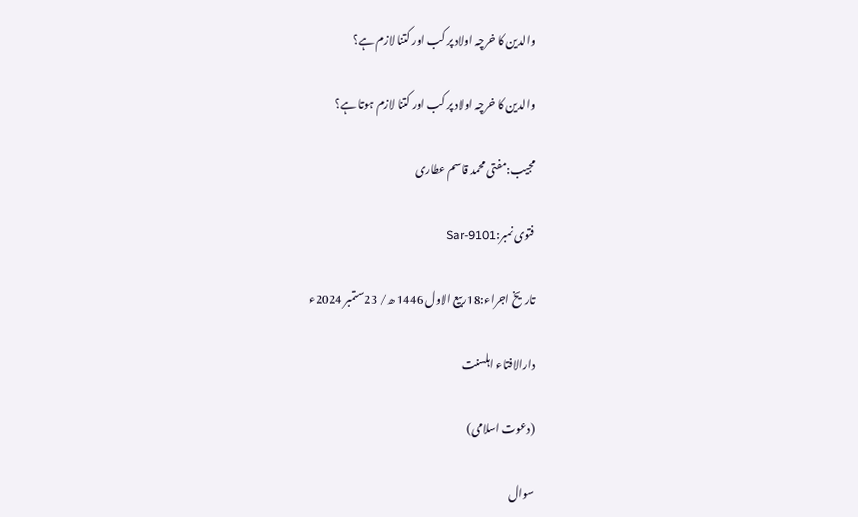والدین کا خرچہ اولاد پر کب اور کتنا لازم ہے؟

والدین کا خرچہ اولاد پر کب اور کتنا لازم ہوتا ہے؟

مجیب:مفتی محمد قاسم عطاری

فتوی نمبر:Sar-9101

تاریخ اجراء:18ربیع الاول 1446 ھ/ 23ستمبر 2024ء

دارالافتاء اہلسنت

(دعوت اسلامی)

سوال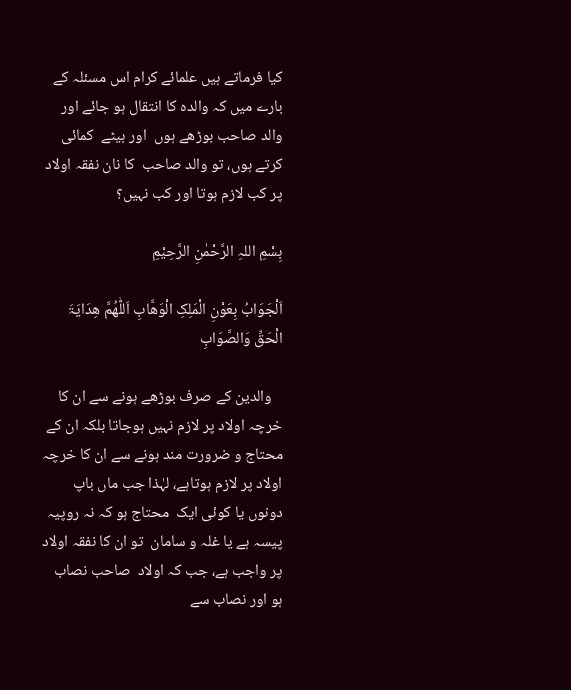کیا فرماتے ہیں علمائے کرام اس مسئلہ کے  بارے میں کہ والدہ کا انتقال ہو جائے اور والد صاحب بوڑھے ہوں  اور بیٹے  کمائی کرتے ہوں، تو والد صاحب  کا نان نفقہ اولاد پر کب لازم ہوتا اور کب نہیں؟

بِسْمِ اللہِ الرَّحْمٰنِ الرَّحِيْمِ

اَلْجَوَابُ بِعَوْنِ الْمَلِکِ الْوَھَّابِ اَللّٰھُمَّ ھِدَایَۃَ الْحَقِّ وَالصَّوَابِ

   والدین کے صرف بوڑھے ہونے سے ان کا خرچہ اولاد پر لازم نہیں ہوجاتا بلکہ ان کے محتاج و ضرورت مند ہونے سے ان کا خرچہ اولاد پر لازم ہوتاہے، لہٰذا جب ماں باپ  دونوں یا کوئی ایک  محتاج ہو کہ نہ روپیہ پیسہ ہے یا غلہ و سامان  تو ان کا نفقہ اولاد پر واجب ہے، جب کہ اولاد  صاحب نصاب ہو اور نصاب سے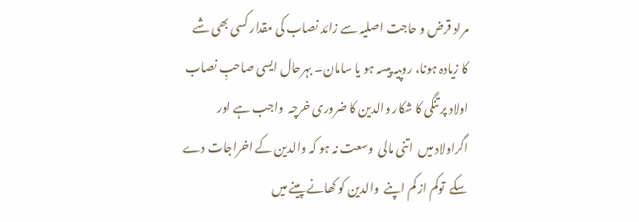مراد قرض و حاجت اصلیہ سے زائد نصاب کی مقدار کسی بھی شے کا زیادہ ہونا، روپیہ پیسہ ہو یا سامان۔ بہرحال ایسی صاحبِ نصاب اولاد پر تنگی کا شکار والدین کا ضروری خرچہ  واجب ہے اور اگراولاد میں  اتنی مالی  وسعت نہ ہو کہ والدین کے اخراجات دے سکے  توکم از کم اپنے  والدین کو کھانے پینے میں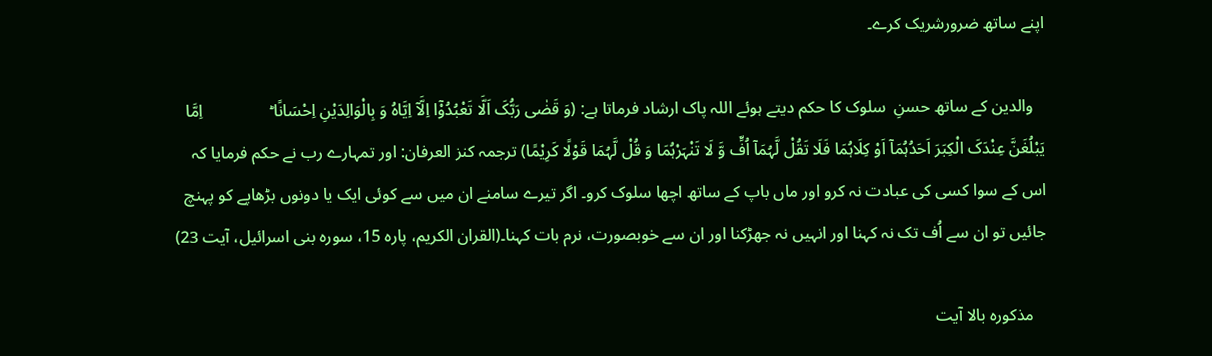اپنے ساتھ ضرورشریک کرے۔

   والدین کے ساتھ حسنِ  سلوک کا حکم دیتے ہوئے اللہ پاک ارشاد فرماتا ہے: (وَ قَضٰی رَبُّکَ اَلَّا تَعْبُدُوْۤا اِلَّاۤ اِیَّاہُ وَ بِالْوَالِدَیْنِ اِحْسَانًا ؕ                اِمَّا یَبْلُغَنَّ عِنْدَکَ الْکِبَرَ اَحَدُہُمَاۤ اَوْ کِلَاہُمَا فَلَا تَقُلْ لَّہُمَاۤ اُفٍّ وَّ لَا تَنْہَرْہُمَا وَ قُلْ لَّہُمَا قَوْلًا کَرِیْمًا) ترجمہ کنز العرفان: اور تمہارے رب نے حکم فرمایا کہ اس کے سوا کسی کی عبادت نہ کرو اور ماں باپ کے ساتھ اچھا سلوک کرو۔ اگر تیرے سامنے ان میں سے کوئی ایک یا دونوں بڑھاپے کو پہنچ جائیں تو ان سے اُف تک نہ کہنا اور انہیں نہ جھڑکنا اور ان سے خوبصورت، نرم بات کہنا۔(القران الکریم، پارہ 15، سورہ بنی اسرائیل، آیت 23)

   مذکورہ بالا آیت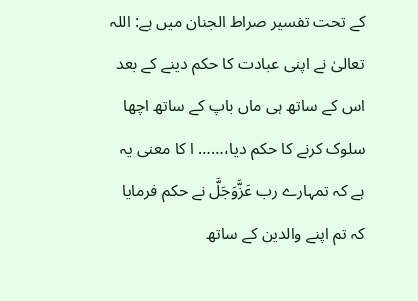کے تحت تفسیر صراط الجنان میں ہے: اللہ تعالیٰ نے اپنی عبادت کا حکم دینے کے بعد اس کے ساتھ ہی ماں باپ کے ساتھ اچھا سلوک کرنے کا حکم دیا،…… ا کا معنی یہ ہے کہ تمہارے رب عَزَّوَجَلَّ نے حکم فرمایا کہ تم اپنے والدین کے ساتھ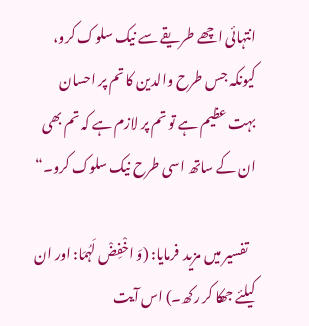انتہائی اچھے طریقے سے نیک سلوک کرو، کیونکہ جس طرح والدین کا تم پر احسان بہت عظیم ہے تو تم پر لازم ہے کہ تم بھی ان کے ساتھ اسی طرح نیک سلوک کرو۔“

   تفسیر میں مزید  فرمایا: (وَ اخْفِضْ لَہُمَا: اور ان کیلئے جھکا کر رکھ۔) اس آیت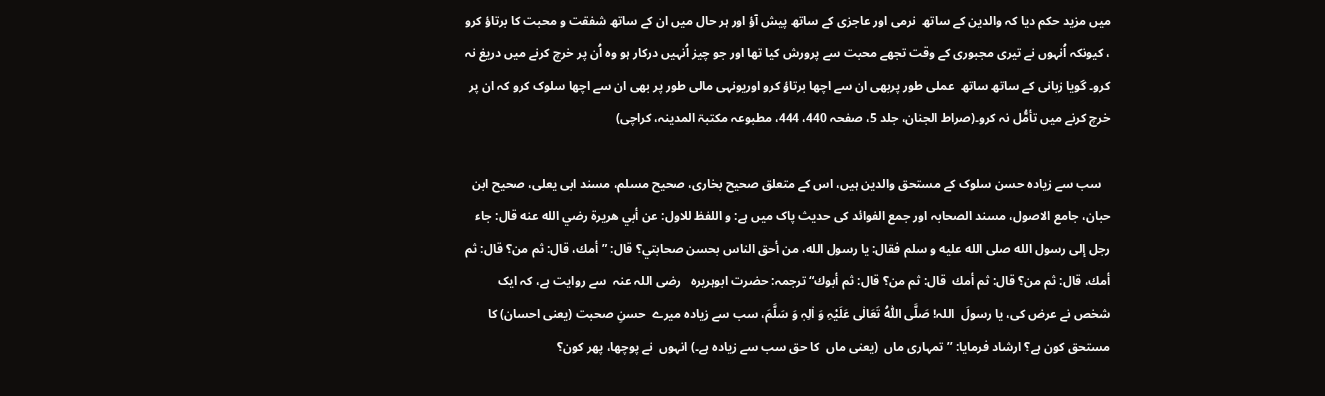میں مزید حکم دیا کہ والدین کے ساتھ  نرمی اور عاجزی کے ساتھ پیش آؤ اور ہر حال میں ان کے ساتھ شفقت و محبت کا برتاؤ کرو ، کیونکہ اُنہوں نے تیری مجبوری کے وقت تجھے محبت سے پرورش کیا تھا اور جو چیز اُنہیں درکار ہو وہ اُن پر خرچ کرنے میں دریغ نہ کرو۔ گویا زبانی کے ساتھ ساتھ  عملی طور پربھی ان سے اچھا برتاؤ کرو اوریونہی مالی طور پر بھی ان سے اچھا سلوک کرو کہ ان پر خرچ کرنے میں تأمُّل نہ کرو۔(صراط الجنان، جلد 5، صفحہ 440، 444، مطبوعہ مکتبۃ المدینہ، کراچی)

   سب سے زیادہ حسن سلوک کے مستحق والدین ہیں، اس کے متعلق صحیح بخاری، صحیح مسلم، مسند ابی یعلی، صحیح ابن حبان، جامع الاصول، مسند الصحابہ اور جمع الفوائد کی حدیث پاک میں ہے: و اللفظ للاول: عن أبي هريرة رضي الله عنه قال: جاء رجل إلى رسول الله صلى الله عليه و سلم فقال: يا رسول الله، من أحق الناس بحسن صحابتي؟ قال: ”أمك، قال: ثم من؟ قال: ثم أمك، قال: ثم من؟ قال: ثم أمك  قال: ثم من؟ قال: ثم أبوك“ ترجمہ: حضرت ابوہریرہ   رضی اللہ عنہ  سے روایت ہے، کہ ایک شخص نے عرض کی، یا رسولَ  اللہ! صَلَّی اللّٰہُ تَعَالٰی عَلَیْہِ وَ اٰلِہٖ وَ سَلَّمَ، سب سے زیادہ میرے  حسنِ صحبت (یعنی احسان) کا مستحق کون ہے؟ ارشاد فرمایا: ’’تمہاری ماں  (یعنی ماں  کا حق سب سے زیادہ ہے۔) انہوں  نے پوچھا، پھر کون؟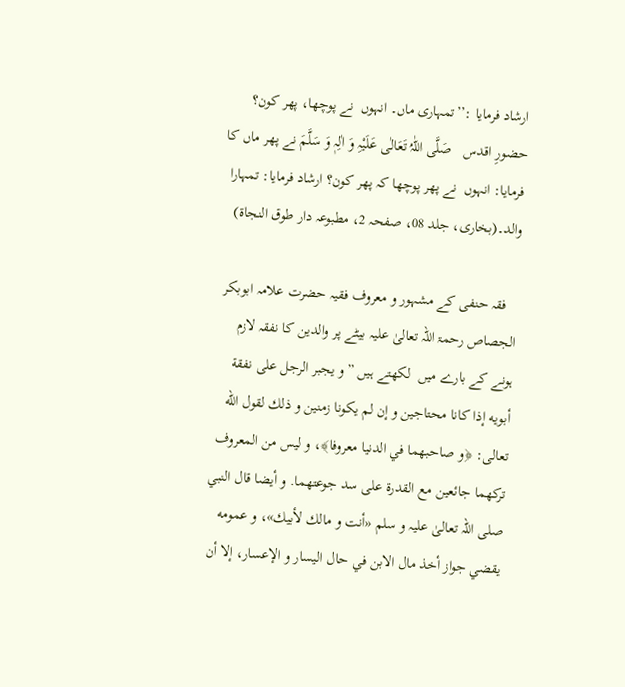ارشاد فرمایا :’’تمہاری ماں۔ انہوں  نے پوچھا، پھر کون؟ حضورِ اقدس   صَلَّی اللّٰہُ تَعَالٰی عَلَیْہِ وَ اٰلِہٖ وَ سَلَّمَ نے پھر ماں کا فرمایا: انہوں  نے پھر پوچھا کہ پھر کون؟ ارشاد فرمایا: تمہارا والد۔(بخاری، جلد 08، صفحہ 2، مطبوعہ دار طوق النجاة)

   فقہ حنفی کے مشہور و معروف فقیہ حضرت علامہ ابوبکر الجصاص رحمۃ اللہ تعالیٰ علیہ بیٹے پر والدین کا نفقہ لازم ہونے کے بارے میں  لکھتے ہیں ”و يجبر الرجل على نفقة أبويه إذا كانا محتاجين و إن لم يكونا زمنين و ذلك لقول الله تعالى: ﴿و صاحبهما في الدنيا معروفا﴾، و ليس من المعروف تركهما جائعين مع القدرة على سد جوعتهما. و أيضا قال النبي  صلی اللہ تعالیٰ علیہ و سلم «أنت و مالك لأبيك»، و عمومه يقضي جواز أخذ مال الابن في حال اليسار و الإعسار، إلا أن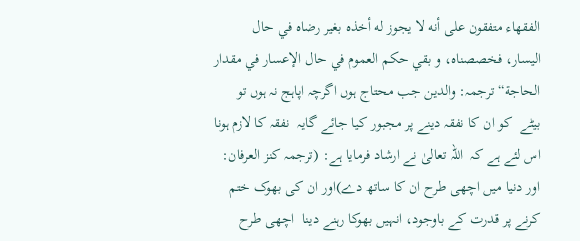الفقهاء متفقون على أنه لا يجوز له أخذه بغير رضاه في حال اليسار، فخصصناه، و بقي حكم العموم في حال الإعسار في مقدار الحاجة“ ترجمہ: والدین جب محتاج ہوں اگرچہ اپاہج نہ ہوں تو بیٹے  کو ان کا نفقہ دینے پر مجبور کیا جائے گایہ  نفقہ کا لازم ہونا اس لئے ہے کہ  اللہ تعالیٰ نے ارشاد فرمایا ہے: (ترجمہ کنز العرفان: اور دنیا میں اچھی طرح ان کا ساتھ دے)اور ان کی بھوک ختم کرنے پر قدرت کے باوجود، انہیں بھوکا رہنے دینا  اچھی طرح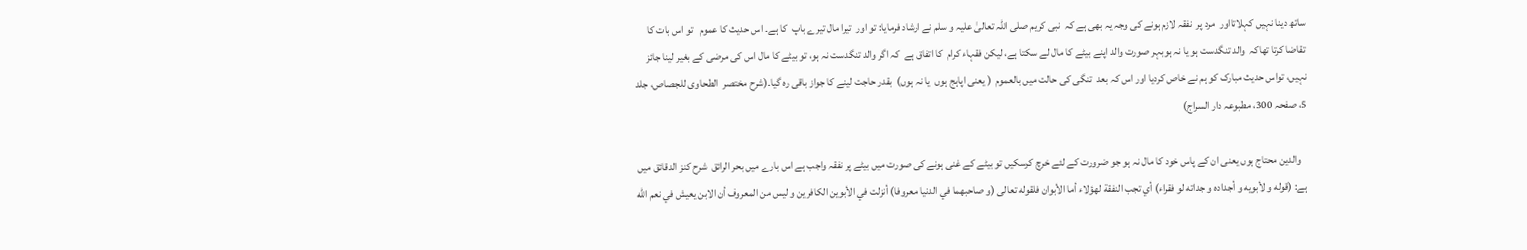ساتھ دینا نہیں کہلاتااور  مرد پر  نفقہ لازم ہونے کی وجہ یہ بھی ہے کہ  نبی کریم صلی اللہ تعالیٰ علیہ و سلم نے ارشاد فرمایا: تو اور  تیرا مال تیرے باپ  کا ہے۔ اس حدیث کا عموم   تو اس بات کا تقاضا کرتا تھاکہ  والد تنگدست ہو یا نہ ہوبہر صورت والد اپنے بیٹے کا مال لے سکتا ہے، لیکن فقہاء کرام  کا اتفاق ہے  کہ اگر والد تنگدست نہ ہو، تو بیٹے کا مال اس کی مرضی کے بغیر لینا جائز نہیں، تواس حدیث مبارک کو ہم نے خاص کردیا اور اس کہ بعد  تنگی کی حالت میں بالعموم  ( یعنی اپاہج ہوں  یا نہ ہوں)  بقدر حاجت لینے کا جواز باقی رہ گیا۔(شرح مختصر  الطحاوی للجصاص، جلد 5، صفحہ 300، مطبوعہ دار السراج)

   والدین محتاج ہوں یعنی ان کے پاس خود کا مال نہ ہو جو ضرورت کے لئے خرچ کرسکیں تو بیٹے کے غنی ہونے کی صورت میں بیٹے پر نفقہ واجب ہے اس بارے میں بحر الرائق  شرح کنز الدقائق میں ہے: (قوله و لأبويه و أجداده و جداته لو فقراء) أي تجب النفقة لهؤلاء أما الأبوان فلقوله تعالى (و صاحبهما في الدنيا معروفا) أنزلت في الأبوين الكافرين و ليس من المعروف أن الابن يعيش في نعم الله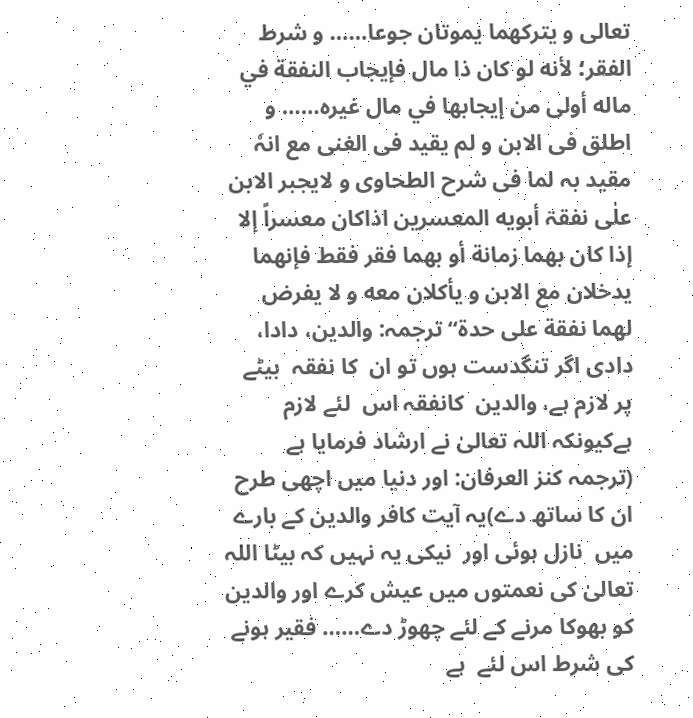تعالى و يتركهما يموتان جوعا…… و شرط الفقر؛ لأنه لو كان ذا مال فإيجاب النفقة في ماله أولى من إيجابها في مال غيره…… و اطلق فی الابن و لم یقید فی الغنی مع انہٗ مقید بہ لما فی شرح الطحاوی و لایجبر الابن علٰی نفقۃ أبويه المعسرین اذاکان معسراً إلا إذا كان بهما زمانة أو بهما فقر فقط فإنهما يدخلان مع الابن و يأكلان معه و لا يفرض لهما نفقة على حدة“ ترجمہ: والدین، دادا، دادی اگر تنگدست ہوں تو ان  کا نفقہ  بیٹے پر لازم ہے، والدین  کانفقہ اس  لئے لازم ہےکیونکہ اللہ تعالیٰ نے ارشاد فرمایا ہے (ترجمہ کنز العرفان: اور دنیا میں اچھی طرح ان کا ساتھ دے)یہ آیت کافر والدین کے بارے میں  نازل ہوئی اور  نیکی یہ نہیں کہ بیٹا اللہ تعالیٰ کی نعمتوں میں عیش کرے اور والدین کو بھوکا مرنے کے لئے چھوڑ دے…… فقیر ہونے کی شرط اس لئے  ہے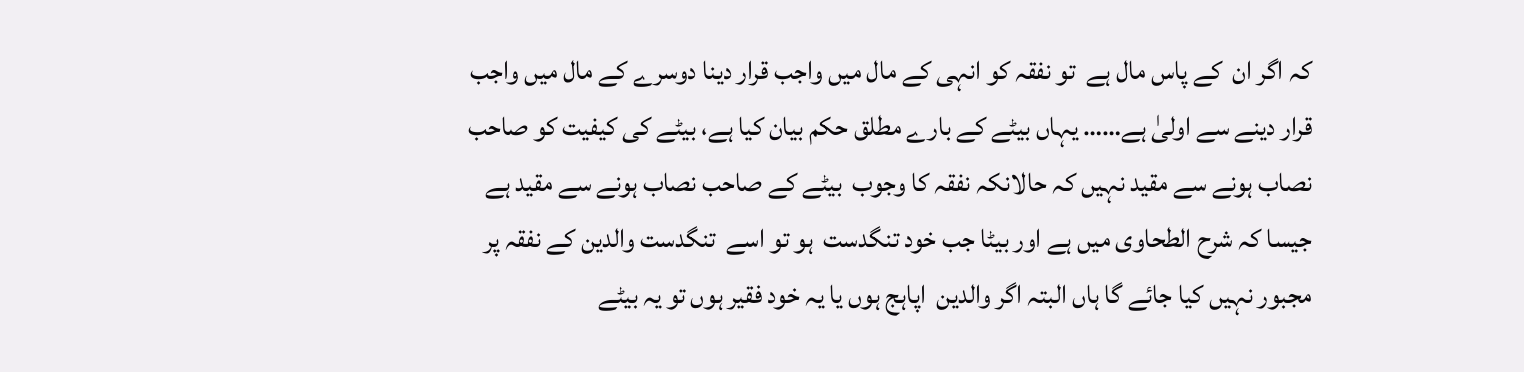کہ اگر ان  کے پاس مال ہے  تو نفقہ کو انہی کے مال میں واجب قرار دینا دوسرے کے مال میں واجب قرار دینے سے اولیٰ ہے…… یہاں بیٹے کے بارے مطلق حکم بیان کیا ہے، بیٹے کی کیفیت کو صاحب نصاب ہونے سے مقید نہیں کہ حالانکہ نفقہ کا وجوب  بیٹے کے صاحب نصاب ہونے سے مقید ہے جیسا کہ شرح الطحاوی میں ہے اور بیٹا جب خود تنگدست  ہو تو اسے  تنگدست والدین کے نفقہ پر مجبور نہیں کیا جائے گا ہاں البتہ اگر والدین  اپاہج ہوں یا یہ خود فقیر ہوں تو یہ بیٹے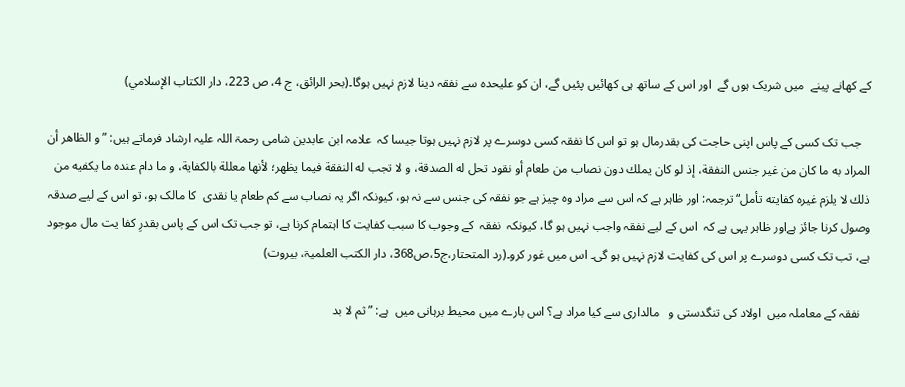کے کھانے پینے  میں شریک ہوں گے  اور اس کے ساتھ ہی کھائیں پئیں گے، ان کو علیحدہ سے نفقہ دینا لازم نہیں ہوگا۔(بحر الرائق، ج 4، ص 223، دار الكتاب الإسلامي)

   جب تک کسی کے پاس اپنی حاجت کی بقدرمال ہو تو اس کا نفقہ کسی دوسرے پر لازم نہیں ہوتا جیسا کہ  علامہ ابن عابدین شامی رحمۃ اللہ علیہ ارشاد فرماتے ہیں: ”و الظاهر أن المراد به ما كان من غير جنس النفقة، إذ لو كان يملك دون نصاب من طعام أو نقود تحل له الصدقة، و لا تجب له النفقة فيما يظهر؛ لأنها معللة بالكفاية، و ما دام عنده ما يكفيه من ذلك لا يلزم غيره كفايته تأمل“ ترجمہ: اور ظاہر ہے کہ اس سے مراد وہ چیز ہے جو نفقہ کی جنس سے نہ ہو، کیونکہ اگر یہ نصاب سے کم طعام یا نقدی  کا مالک ہو، تو اس کے لیے صدقہ وصول کرنا جائز ہےاور ظاہر یہی ہے کہ  اس کے لیے نفقہ واجب نہیں ہو گا، کیونکہ  نفقہ  کے وجوب کا سبب کفایت کا اہتمام کرنا ہے، تو جب تک اس کے پاس بقدرِ کفا یت مال موجود ہے، تب تک کسی دوسرے پر اس کی کفایت لازم نہیں ہو گی۔ اس میں غور کرو۔(رد المتحتار،ج5،ص368، دار الکتب العلمیۃ، بیروت)

   نفقہ کے معاملہ میں  اولاد کی تنگدستی و   مالداری سے کیا مراد ہے؟ اس بارے میں محیط برہانی میں  ہے: ”ثم لا بد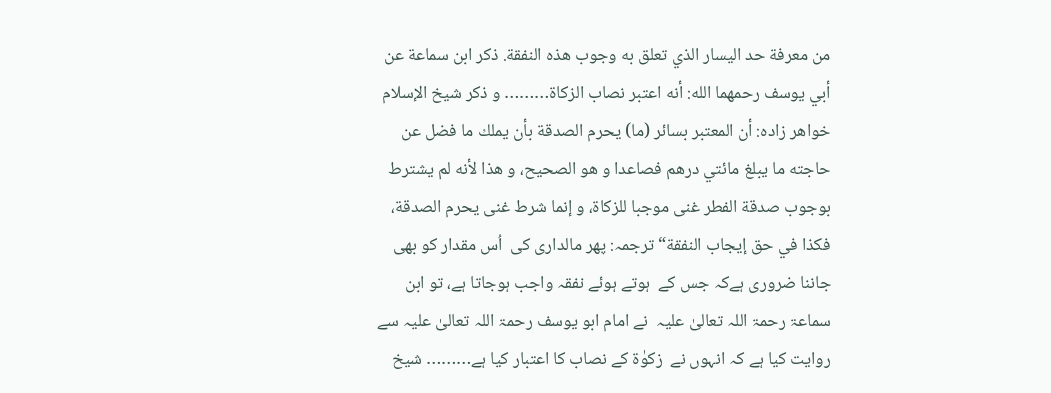من معرفة حد اليسار الذي تعلق به وجوب هذه النفقة. ذكر ابن سماعة عن أبي يوسف رحمهما الله: أنه اعتبر نصاب الزكاة……… و ذكر شيخ الإسلام خواهر زاده: أن المعتبر بسائر (ما) يحرم الصدقة بأن يملك ما فضل عن حاجته ما يبلغ مائتي درهم فصاعدا و هو الصحيح، و هذا لأنه لم يشترط بوجوب صدقة الفطر غنى موجبا للزكاة، و إنما شرط غنى يحرم الصدقة، فكذا في حق إيجاب النفقة“ ترجمہ: پھر مالداری کی  اُس مقدار کو بھی جاننا ضروری ہےکہ جس کے  ہوتے ہوئے نفقہ واجب ہوجاتا ہے، تو ابن سماعۃ رحمۃ اللہ تعالیٰ علیہ  نے امام ابو یوسف رحمۃ اللہ تعالیٰ علیہ سے روایت کیا ہے کہ انہوں نے  زکوٰۃ کے نصاب کا اعتبار کیا ہے……… شیخ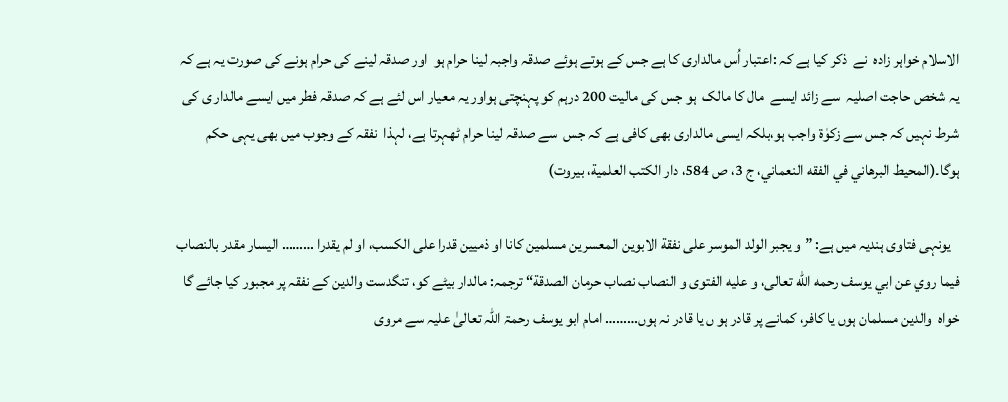الاسلام خواہر زادہ  نے  ذکر کیا ہے کہ :اعتبار اُس مالداری کا ہے جس کے ہوتے ہوئے صدقہ واجبہ لینا حرام ہو  اور صدقہ لینے کی حرام ہونے کی صورت یہ ہے کہ یہ شخص حاجت اصلیہ  سے زائد ایسے  مال کا مالک  ہو جس کی مالیت 200 درہم کو پہنچتی ہواور یہ معیار اس لئے ہے کہ صدقہ فطر میں ایسے مالدار ی کی شرط نہیں کہ جس سے زکوٰۃ واجب ہو،بلکہ ایسی مالداری بھی کافی ہے کہ جس  سے صدقہ لینا حرام ٹھہرتا ہے، لہذا  نفقہ کے وجوب میں بھی یہی حکم ہوگا۔(المحيط البرهاني في الفقه النعماني، ج 3، ص 584، دار الكتب العلمية، بيروت)

   یونہی فتاوی ہندیہ میں ہے: ”و يجبر الولد الموسر على نفقة الابوين المعسرين مسلمين كانا او ذميين قدرا على الكسب، او لم يقدرا ……… اليسار مقدر بالنصاب فيما روي عن ابي يوسف رحمه الله تعالى، و عليه الفتوى و النصاب نصاب حرمان الصدقة“ ترجمہ: مالدار بیٹے کو، تنگدست والدین کے نفقہ پر مجبور کیا جائے گا خواہ  والدین مسلمان ہوں یا کافر، کمانے پر قادر ہو ں یا قادر نہ ہوں……… امام ابو یوسف رحمۃ اللہ تعالیٰ علیہ سے مروی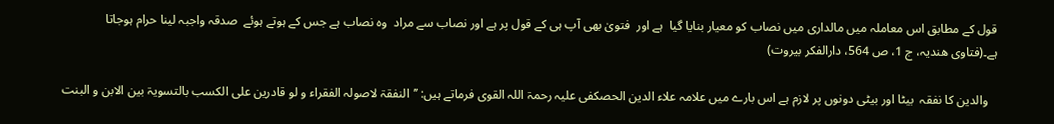قول کے مطابق اس معاملہ میں مالداری میں نصاب کو معیار بنایا گیا  ہے اور  فتویٰ بھی آپ ہی کے قول پر ہے اور نصاب سے مراد  وہ نصاب ہے جس کے ہوتے ہوئے  صدقہ واجبہ لینا حرام ہوجاتا ہے۔(فتاوی ھندیہ، ج 1، ص 564، دارالفکر بیروت)

   والدین کا نفقہ  بیٹا اور بیٹی دونوں پر لازم ہے اس بارے میں علامہ علاء الدین الحصکفی علیہ رحمۃ اللہ القوی فرماتے ہیں: ’’النفقۃ لاصولہ الفقراء و لو قادرین علی الکسب بالتسویۃ بین الابن و البنت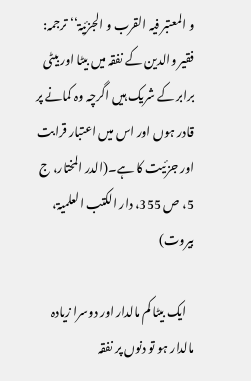و المعتبر فیہ القرب و الجزئیۃ‘‘ ترجمہ: فقیر والدین کے نفقہ میں بیٹا اور بیٹی برابر کے شریک ہیں اگرچہ وہ کمانے پر قادر ہوں اور اس میں اعتبار قرابت اور جزئیت کا ہے۔(الدر المختار، ج 5، ص 355، دار الکتب العلمیۃ، بیروت)

   ایک بیٹا کم مالدار اور دوسرا زیادہ مالدار ہو تو دنوں پر نفقہ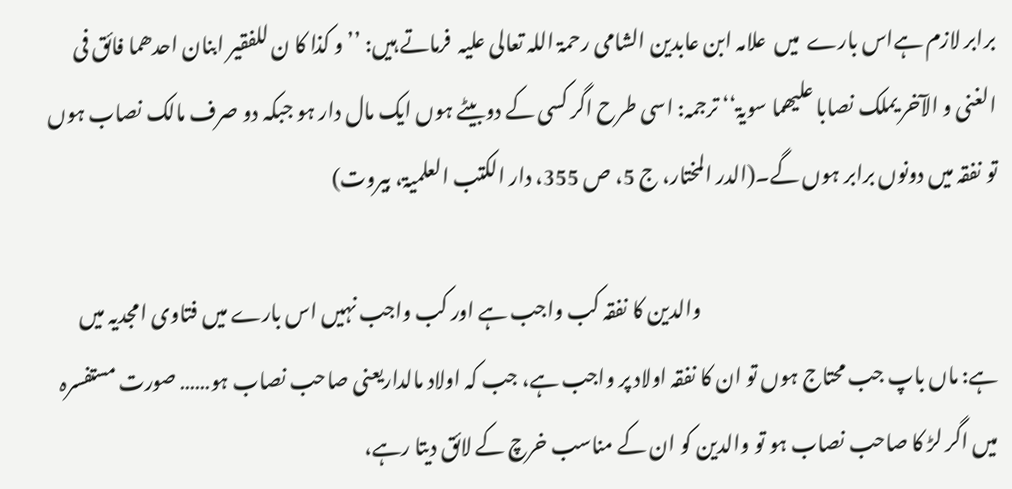برابر لازم ہےاس بارے  میں  علامہ ابن عابدین الشامی رحمۃ اللہ تعالی علیہ  فرماتے ہیں: ’’و کذا کا ن للفقیر ابنان احدھما فائق فی الغنی و الآخر یملک نصابا علیھما سویۃ‘‘ ترجمہ: اسی طرح اگر کسی کے دوبیٹے ہوں ایک مال دار ہو جبکہ دو صرف مالک نصاب ہوں تو نفقہ میں دونوں برابر ہوں گے۔(الدر المختار، ج 5، ص 355، دار الکتب العلمیۃ، بیروت)

                                                                           والدین کا نفقہ کب واجب ہے اور کب واجب نہیں اس بارے میں فتاوی امجدیہ میں ہے: ماں باپ جب محتاج ہوں تو ان کا نفقہ اولاد پر واجب ہے، جب کہ اولاد مالداریعنی صاحب نصاب ہو…… صورت مستفسرہ  میں اگر لڑ کا صاحب نصاب ہو تو والدین کو ان کے مناسب خرچ کے لائق دیتا رہے،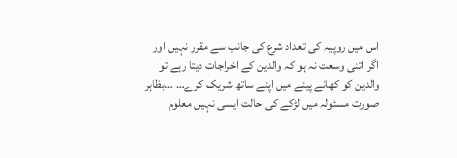اس میں روپیہ کی تعداد شرع کی جانب سے مقرر نہیں اور اگر اتنی وسعت نہ ہو کہ والدین کے اخراجات دیتا رہے تو والدین کو کھانے پینے میں اپنے ساتھ شریک کرے… …بظاہر صورت مسئولہ میں لڑکے کی حالت ایسی نہیں معلوم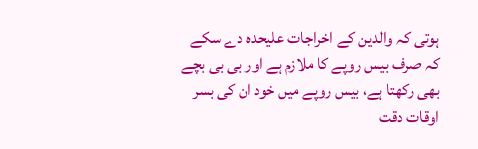ہوتی کہ والدین کے اخراجات علیحدہ دے سکے کہ صرف بیس روپے کا ملازم ہے اور بی بی بچے بھی رکھتا ہے، بیس روپے میں خود ان کی بسر اوقات دقت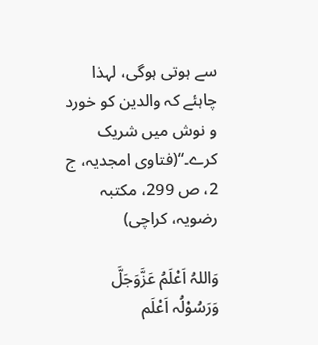سے ہوتی ہوگی، لہذا چاہئے کہ والدین کو خورد و نوش میں شریک کرے۔“(فتاوی امجدیہ، ج 2، ص 299، مکتبہ رضویہ، کراچی)

وَاللہُ اَعْلَمُ عَزَّوَجَلَّ وَرَسُوْلُہ اَعْلَم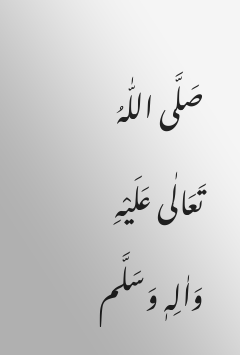صَلَّی اللّٰہُ تَعَالٰی عَلَیْہِ وَاٰلِہٖ وَسَلَّم